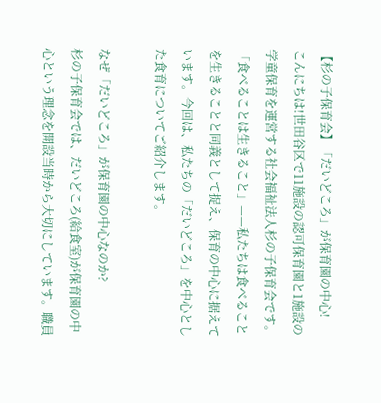【杉の子保育会】「だいどころ」が保育園の中心!
こんにちは!世田谷区で11施設の認可保育園と1施設の学童保育を運営する社会福祉法人杉の子保育会です。
「食べることは生きること」——私たちは食べることを生きることと同義として捉え、保育の中心に据えています。今回は、私たちの「だいどころ」を中心とした食育についてご紹介します。

なぜ「だいどころ」が保育園の中心なのか?
杉の子保育会では、だいどころ(給食室)が保育園の中心という理念を開設当時から大切にしています。職員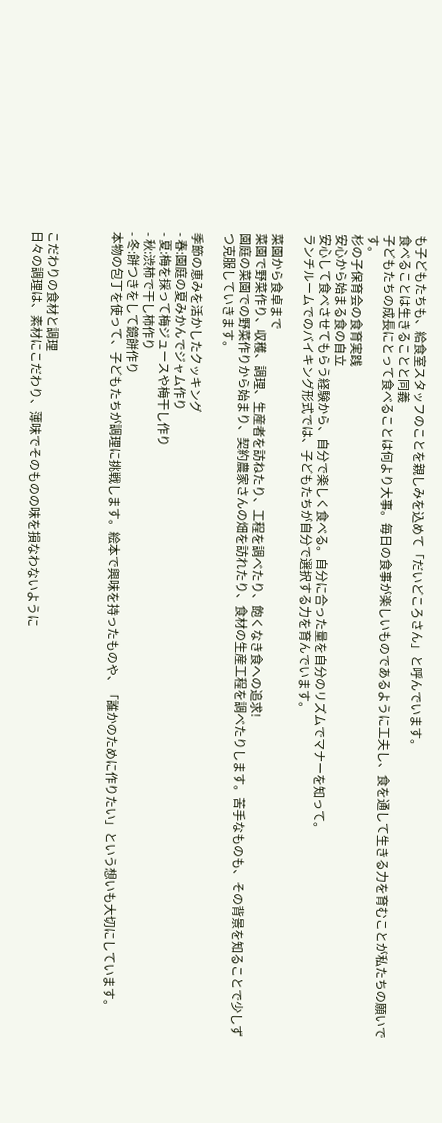も子どもたちも、給食室スタッフのことを親しみを込めて「だいどころさん」と呼んでいます。
食べることは生きることと同義
子どもたちの成長にとって食べることは何より大事。毎日の食事が楽しいものであるように工夫し、食を通して生きる力を育むことが私たちの願いです。
杉の子保育会の食育実践
安心から始まる食の自立
安心して食べさせてもらう経験から、自分で楽しく食べる。自分に合った量を自分のリズムでマナーを知って。
ランチルームでのバイキング形式では、子どもたちが自分で選択する力を育んでいます。

菜園から食卓まで
菜園で野菜作り、収穫、調理、生産者を訪ねたり、工程を調べたり、飽くなき食への追求!
園庭の菜園での野菜作りから始まり、契約農家さんの畑を訪れたり、食材の生産工程を調べたりします。苦手なものも、その背景を知ることで少しずつ克服していきます。

季節の恵みを活かしたクッキング
- 春:園庭の夏みかんでジャム作り
- 夏:梅を採って梅ジュースや梅干し作り
- 秋:渋柿で干し柿作り
- 冬:餅つきをして鏡餅作り
本物の包丁を使って、子どもたちが調理に挑戦します。絵本で興味を持ったものや、「誰かのために作りたい」という想いも大切にしています。



こだわりの食材と調理
日々の調理は、素材にこだわり、薄味でそのものの味を損なわないように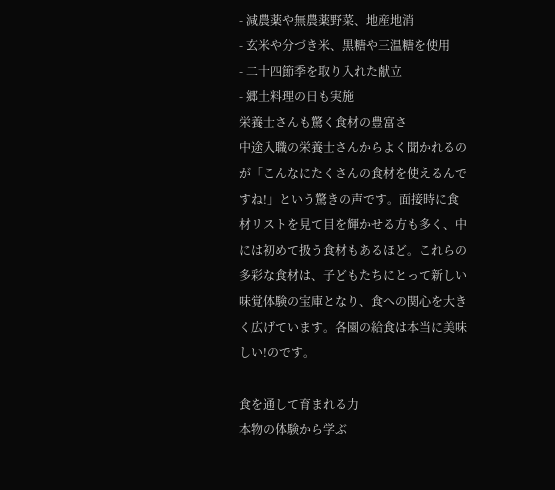- 減農薬や無農薬野菜、地産地消
- 玄米や分づき米、黒糖や三温糖を使用
- 二十四節季を取り入れた献立
- 郷土料理の日も実施
栄養士さんも驚く食材の豊富さ
中途入職の栄養士さんからよく聞かれるのが「こんなにたくさんの食材を使えるんですね!」という驚きの声です。面接時に食材リストを見て目を輝かせる方も多く、中には初めて扱う食材もあるほど。これらの多彩な食材は、子どもたちにとって新しい味覚体験の宝庫となり、食への関心を大きく広げています。各園の給食は本当に美味しい!のです。

食を通して育まれる力
本物の体験から学ぶ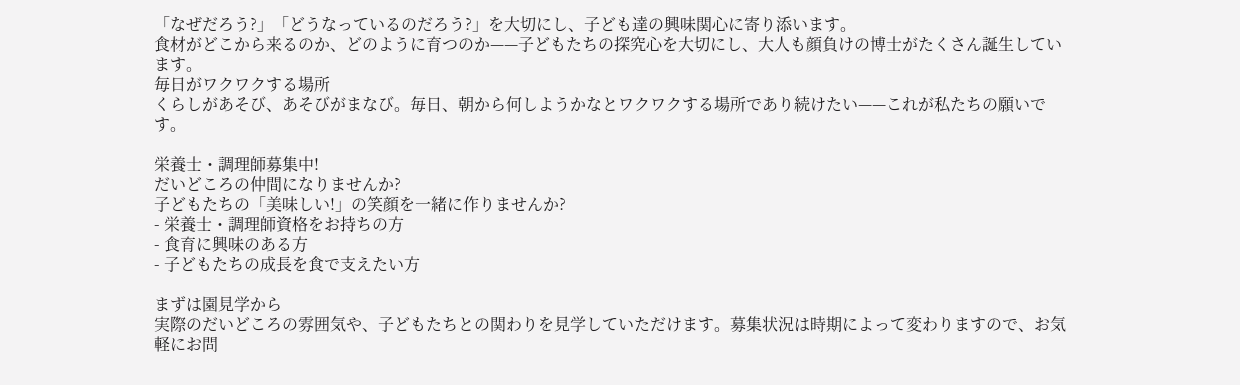「なぜだろう?」「どうなっているのだろう?」を大切にし、子ども達の興味関心に寄り添います。
食材がどこから来るのか、どのように育つのか——子どもたちの探究心を大切にし、大人も顔負けの博士がたくさん誕生しています。
毎日がワクワクする場所
くらしがあそび、あそびがまなび。毎日、朝から何しようかなとワクワクする場所であり続けたい——これが私たちの願いです。

栄養士・調理師募集中!
だいどころの仲間になりませんか?
子どもたちの「美味しい!」の笑顔を一緒に作りませんか?
- 栄養士・調理師資格をお持ちの方
- 食育に興味のある方
- 子どもたちの成長を食で支えたい方

まずは園見学から
実際のだいどころの雰囲気や、子どもたちとの関わりを見学していただけます。募集状況は時期によって変わりますので、お気軽にお問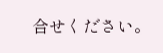合せください。